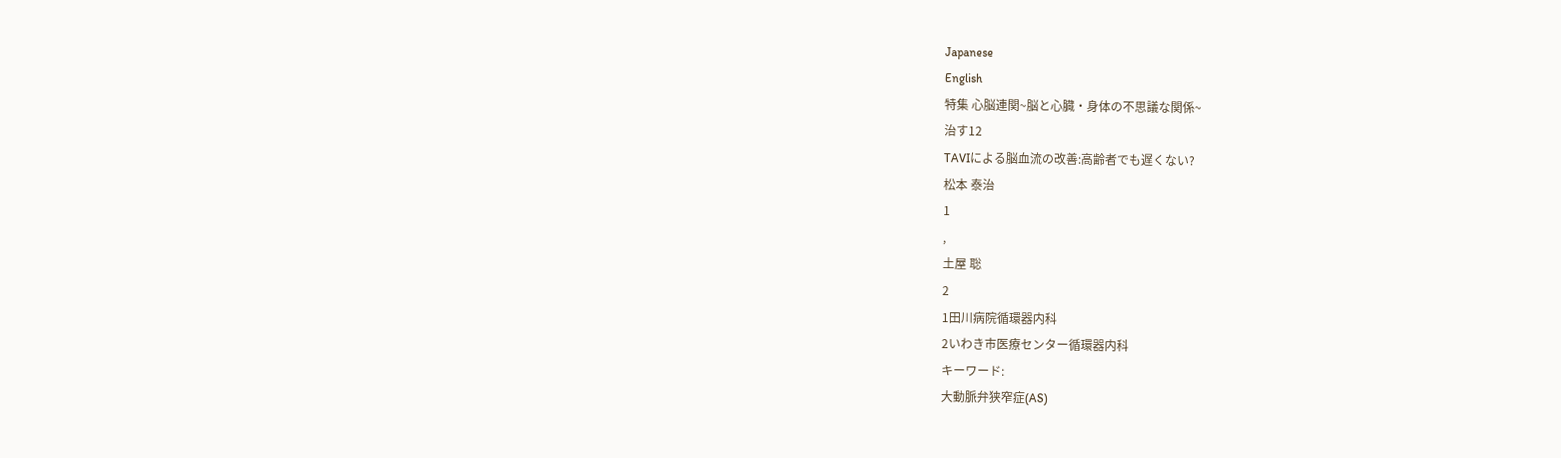Japanese
English
特集 心脳連関~脳と心臓・身体の不思議な関係~
治す12
TAVIによる脳血流の改善:高齢者でも遅くない?
松本 泰治
1
,
土屋 聡
2
1田川病院循環器内科
2いわき市医療センター循環器内科
キーワード:
大動脈弁狭窄症(AS)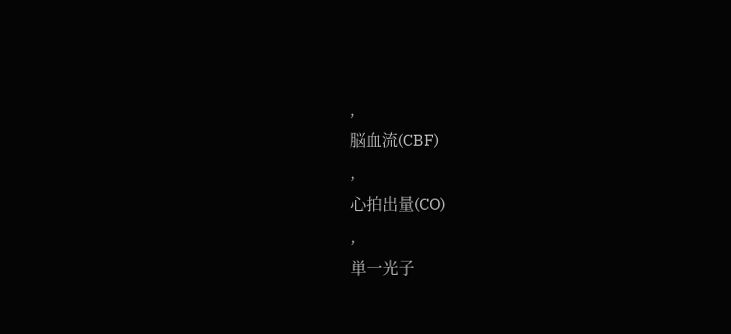,
脳血流(CBF)
,
心拍出量(CO)
,
単一光子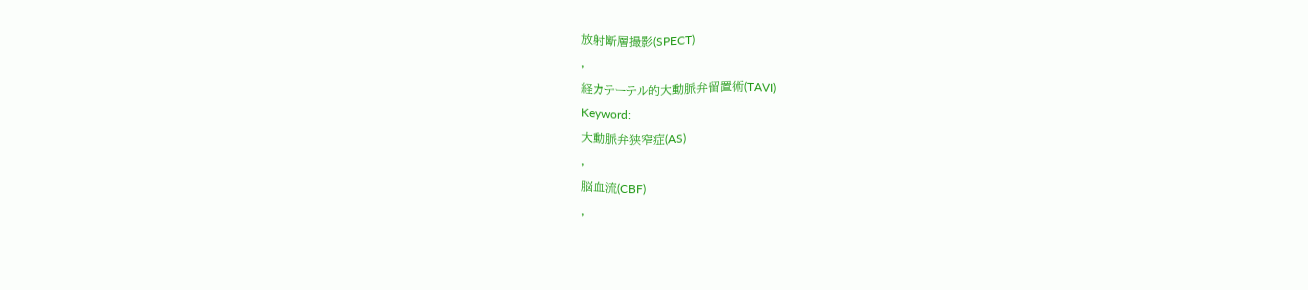放射断層撮影(SPECT)
,
経カテーテル的大動脈弁留置術(TAVI)
Keyword:
大動脈弁狭窄症(AS)
,
脳血流(CBF)
,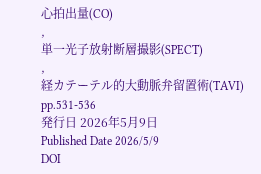心拍出量(CO)
,
単一光子放射断層撮影(SPECT)
,
経カテーテル的大動脈弁留置術(TAVI)
pp.531-536
発行日 2026年5月9日
Published Date 2026/5/9
DOI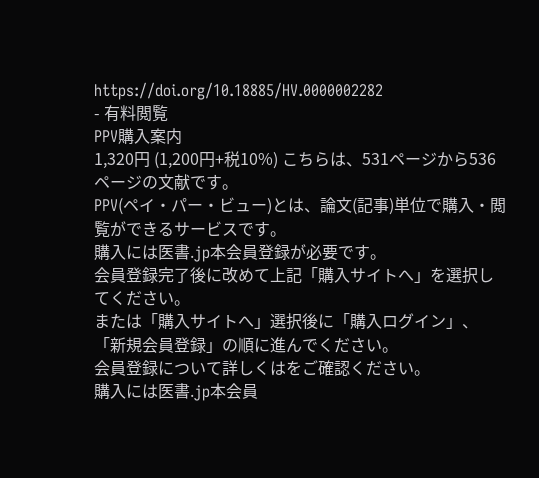https://doi.org/10.18885/HV.0000002282
- 有料閲覧
PPV購入案内
1,320円 (1,200円+税10%) こちらは、531ページから536ページの文献です。
PPV(ペイ・パー・ビュー)とは、論文(記事)単位で購入・閲覧ができるサービスです。
購入には医書.jp本会員登録が必要です。
会員登録完了後に改めて上記「購入サイトへ」を選択してください。
または「購入サイトへ」選択後に「購入ログイン」、「新規会員登録」の順に進んでください。
会員登録について詳しくはをご確認ください。
購入には医書.jp本会員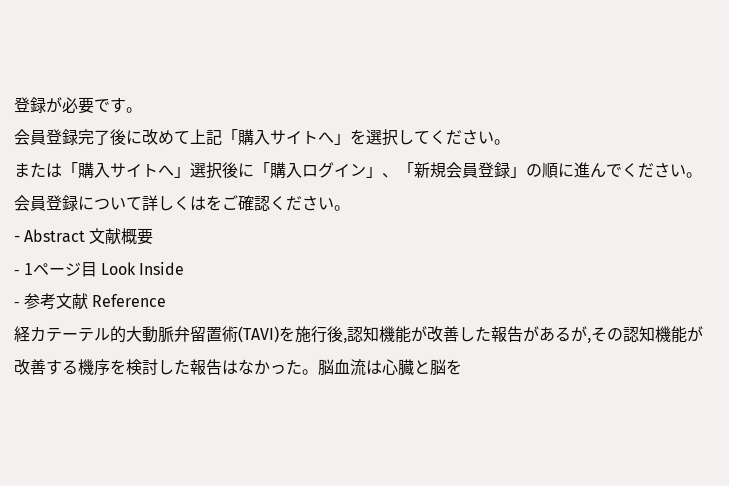登録が必要です。
会員登録完了後に改めて上記「購入サイトへ」を選択してください。
または「購入サイトへ」選択後に「購入ログイン」、「新規会員登録」の順に進んでください。
会員登録について詳しくはをご確認ください。
- Abstract 文献概要
- 1ページ目 Look Inside
- 参考文献 Reference
経カテーテル的大動脈弁留置術(TAVI)を施行後,認知機能が改善した報告があるが,その認知機能が改善する機序を検討した報告はなかった。脳血流は心臓と脳を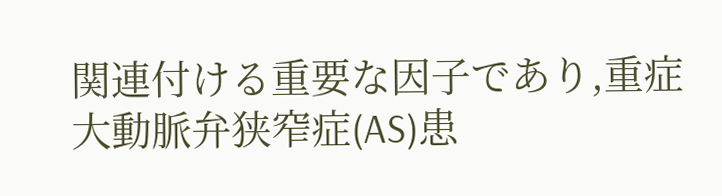関連付ける重要な因子であり,重症大動脈弁狭窄症(AS)患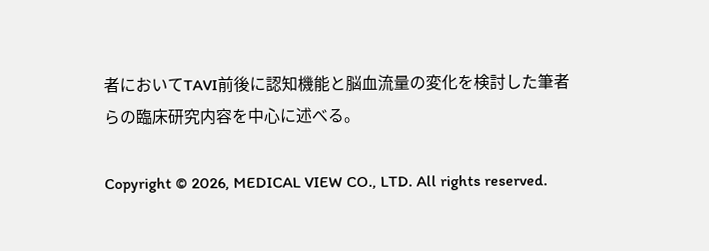者においてTAVI前後に認知機能と脳血流量の変化を検討した筆者らの臨床研究内容を中心に述べる。

Copyright © 2026, MEDICAL VIEW CO., LTD. All rights reserved.